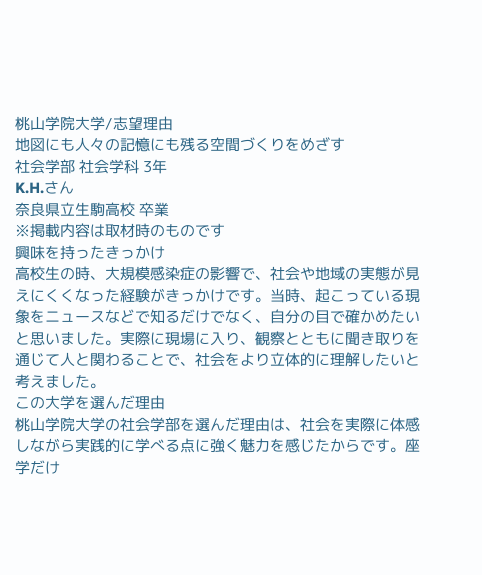桃山学院大学/志望理由
地図にも人々の記憶にも残る空間づくりをめざす
社会学部 社会学科 3年
K.H.さん
奈良県立生駒高校 卒業
※掲載内容は取材時のものです
興味を持ったきっかけ
高校生の時、大規模感染症の影響で、社会や地域の実態が見えにくくなった経験がきっかけです。当時、起こっている現象をニュースなどで知るだけでなく、自分の目で確かめたいと思いました。実際に現場に入り、観察とともに聞き取りを通じて人と関わることで、社会をより立体的に理解したいと考えました。
この大学を選んだ理由
桃山学院大学の社会学部を選んだ理由は、社会を実際に体感しながら実践的に学べる点に強く魅力を感じたからです。座学だけ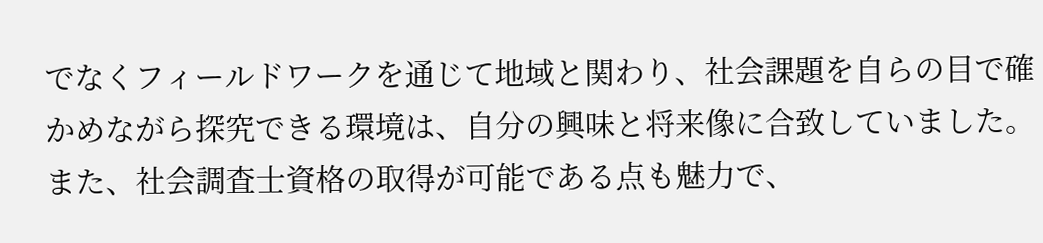でなくフィールドワークを通じて地域と関わり、社会課題を自らの目で確かめながら探究できる環境は、自分の興味と将来像に合致していました。
また、社会調査士資格の取得が可能である点も魅力で、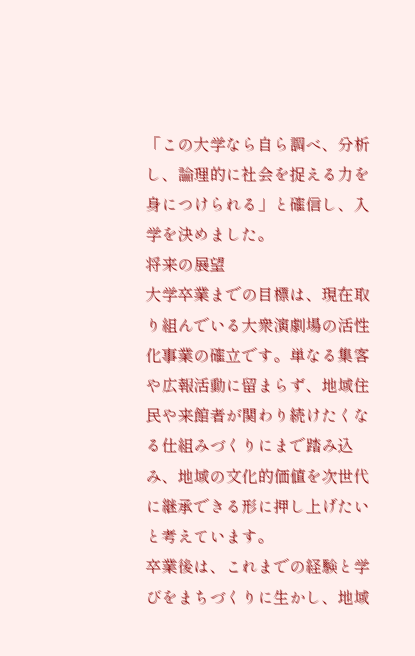「この大学なら自ら調べ、分析し、論理的に社会を捉える力を身につけられる」と確信し、入学を決めました。
将来の展望
大学卒業までの目標は、現在取り組んでいる大衆演劇場の活性化事業の確立です。単なる集客や広報活動に留まらず、地域住民や来館者が関わり続けたくなる仕組みづくりにまで踏み込み、地域の文化的価値を次世代に継承できる形に押し上げたいと考えています。
卒業後は、これまでの経験と学びをまちづくりに生かし、地域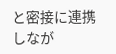と密接に連携しなが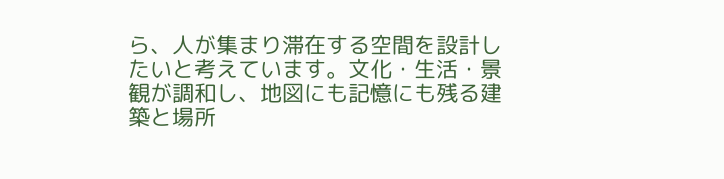ら、人が集まり滞在する空間を設計したいと考えています。文化・生活・景観が調和し、地図にも記憶にも残る建築と場所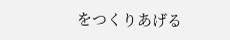をつくりあげる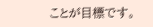ことが目標です。